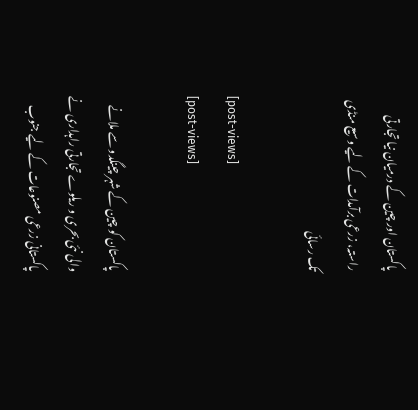پاکستان اور چین کے درمیان نیا تجارتی راستہ، زرعی برآمدات کے لیے وسیع منڈی تک رسائی

[post-views]
[post-views]

پاکستان کو چین کے شہر چینگدو سے ملانے والی نئی بحری و ریلوے تجارتی راہداری نے پاکستانی زرعی مصنوعات کے لیے جنوب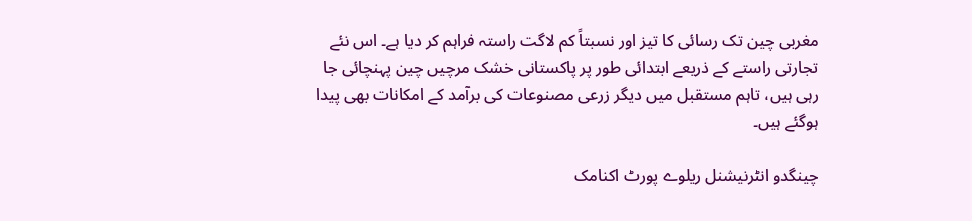مغربی چین تک رسائی کا تیز اور نسبتاً کم لاگت راستہ فراہم کر دیا ہے۔ اس نئے تجارتی راستے کے ذریعے ابتدائی طور پر پاکستانی خشک مرچیں چین پہنچائی جا رہی ہیں، تاہم مستقبل میں دیگر زرعی مصنوعات کی برآمد کے امکانات بھی پیدا ہوگئے ہیں۔

چینگدو انٹرنیشنل ریلوے پورٹ اکنامک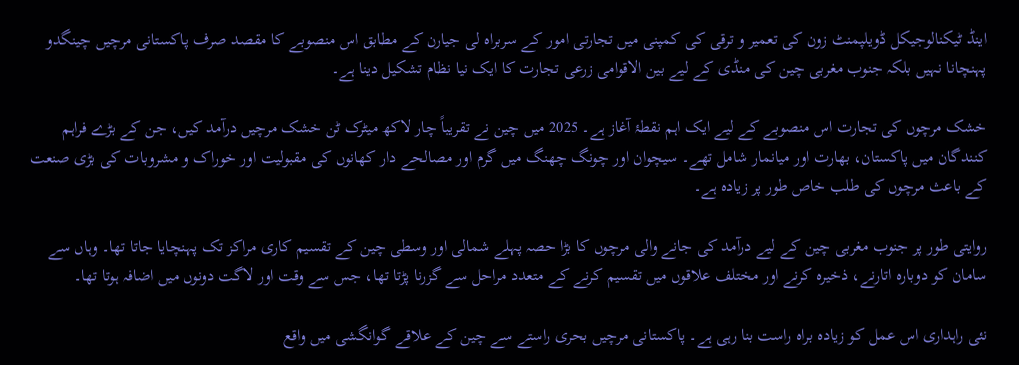اینڈ ٹیکنالوجیکل ڈویلپمنٹ زون کی تعمیر و ترقی کی کمپنی میں تجارتی امور کے سربراہ لی جیارن کے مطابق اس منصوبے کا مقصد صرف پاکستانی مرچیں چینگدو پہنچانا نہیں بلکہ جنوب مغربی چین کی منڈی کے لیے بین الاقوامی زرعی تجارت کا ایک نیا نظام تشکیل دینا ہے۔

خشک مرچوں کی تجارت اس منصوبے کے لیے ایک اہم نقطۂ آغاز ہے۔ 2025 میں چین نے تقریباً چار لاکھ میٹرک ٹن خشک مرچیں درآمد کیں، جن کے بڑے فراہم کنندگان میں پاکستان، بھارت اور میانمار شامل تھے۔ سیچوان اور چونگ چھنگ میں گرم اور مصالحے دار کھانوں کی مقبولیت اور خوراک و مشروبات کی بڑی صنعت کے باعث مرچوں کی طلب خاص طور پر زیادہ ہے۔

روایتی طور پر جنوب مغربی چین کے لیے درآمد کی جانے والی مرچوں کا بڑا حصہ پہلے شمالی اور وسطی چین کے تقسیم کاری مراکز تک پہنچایا جاتا تھا۔ وہاں سے سامان کو دوبارہ اتارنے، ذخیرہ کرنے اور مختلف علاقوں میں تقسیم کرنے کے متعدد مراحل سے گزرنا پڑتا تھا، جس سے وقت اور لاگت دونوں میں اضافہ ہوتا تھا۔

نئی راہداری اس عمل کو زیادہ براہ راست بنا رہی ہے۔ پاکستانی مرچیں بحری راستے سے چین کے علاقے گوانگشی میں واقع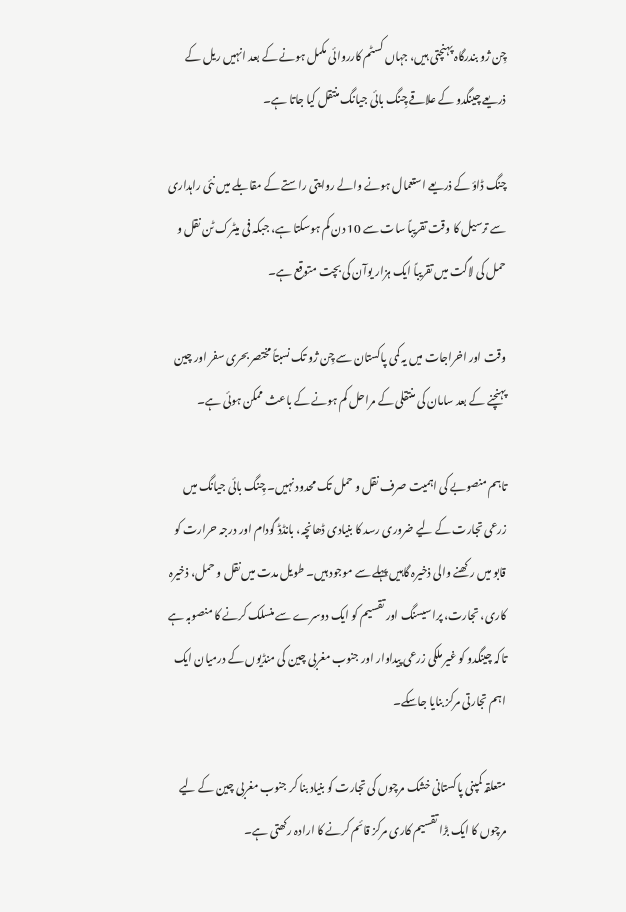چِن ژو بندرگاہ پہنچتی ہیں، جہاں کسٹم کارروائی مکمل ہونے کے بعد انہیں ریل کے ذریعے چینگدو کے علاقے چِنگ بائی جیانگ منتقل کیا جاتا ہے۔

چنگ ڈاؤ کے ذریعے استعمال ہونے والے روایتی راستے کے مقابلے میں نئی راہداری سے ترسیل کا وقت تقریباً سات سے 10 دن کم ہوسکتا ہے، جبکہ فی میٹرک ٹن نقل و حمل کی لاگت میں تقریباً ایک ہزار یوآن کی بچت متوقع ہے۔

وقت اور اخراجات میں یہ کمی پاکستان سے چِن ژو تک نسبتاً مختصر بحری سفر اور چین پہنچنے کے بعد سامان کی منتقلی کے مراحل کم ہونے کے باعث ممکن ہوئی ہے۔

تاہم منصوبے کی اہمیت صرف نقل و حمل تک محدود نہیں۔ چِنگ بائی جیانگ میں زرعی تجارت کے لیے ضروری رسد کا بنیادی ڈھانچہ، بانڈڈ گودام اور درجہ حرارت کو قابو میں رکھنے والی ذخیرہ گاہیں پہلے سے موجود ہیں۔ طویل مدت میں نقل و حمل، ذخیرہ کاری، تجارت، پراسیسنگ اور تقسیم کو ایک دوسرے سے منسلک کرنے کا منصوبہ ہے تاکہ چینگدو کو غیر ملکی زرعی پیداوار اور جنوب مغربی چین کی منڈیوں کے درمیان ایک اہم تجارتی مرکز بنایا جاسکے۔

متعلقہ کمپنی پاکستانی خشک مرچوں کی تجارت کو بنیاد بنا کر جنوب مغربی چین کے لیے مرچوں کا ایک بڑا تقسیم کاری مرکز قائم کرنے کا ارادہ رکھتی ہے۔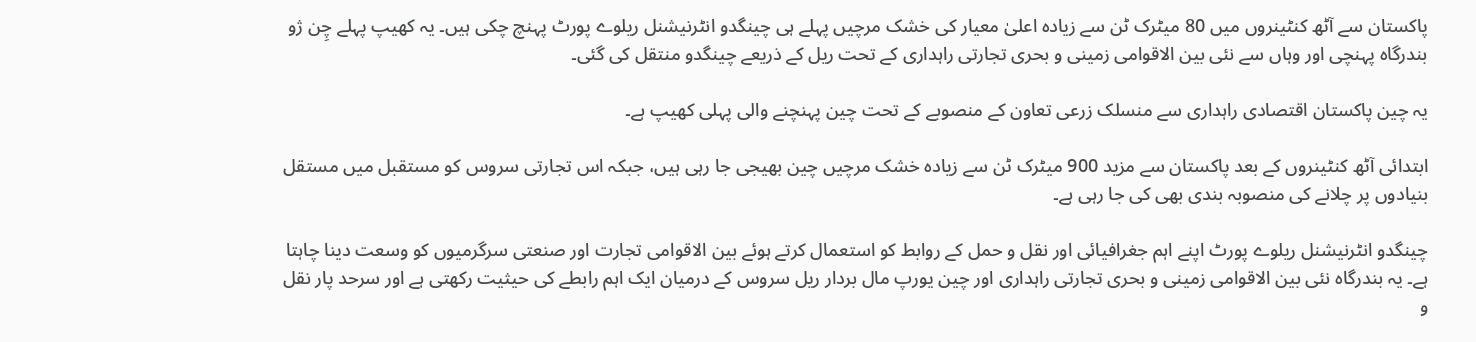پاکستان سے آٹھ کنٹینروں میں 80 میٹرک ٹن سے زیادہ اعلیٰ معیار کی خشک مرچیں پہلے ہی چینگدو انٹرنیشنل ریلوے پورٹ پہنچ چکی ہیں۔ یہ کھیپ پہلے چِن ژو بندرگاہ پہنچی اور وہاں سے نئی بین الاقوامی زمینی و بحری تجارتی راہداری کے تحت ریل کے ذریعے چینگدو منتقل کی گئی۔

یہ چین پاکستان اقتصادی راہداری سے منسلک زرعی تعاون کے منصوبے کے تحت چین پہنچنے والی پہلی کھیپ ہے۔

ابتدائی آٹھ کنٹینروں کے بعد پاکستان سے مزید 900 میٹرک ٹن سے زیادہ خشک مرچیں چین بھیجی جا رہی ہیں، جبکہ اس تجارتی سروس کو مستقبل میں مستقل بنیادوں پر چلانے کی منصوبہ بندی بھی کی جا رہی ہے۔

چینگدو انٹرنیشنل ریلوے پورٹ اپنے اہم جغرافیائی اور نقل و حمل کے روابط کو استعمال کرتے ہوئے بین الاقوامی تجارت اور صنعتی سرگرمیوں کو وسعت دینا چاہتا ہے۔ یہ بندرگاہ نئی بین الاقوامی زمینی و بحری تجارتی راہداری اور چین یورپ مال بردار ریل سروس کے درمیان ایک اہم رابطے کی حیثیت رکھتی ہے اور سرحد پار نقل و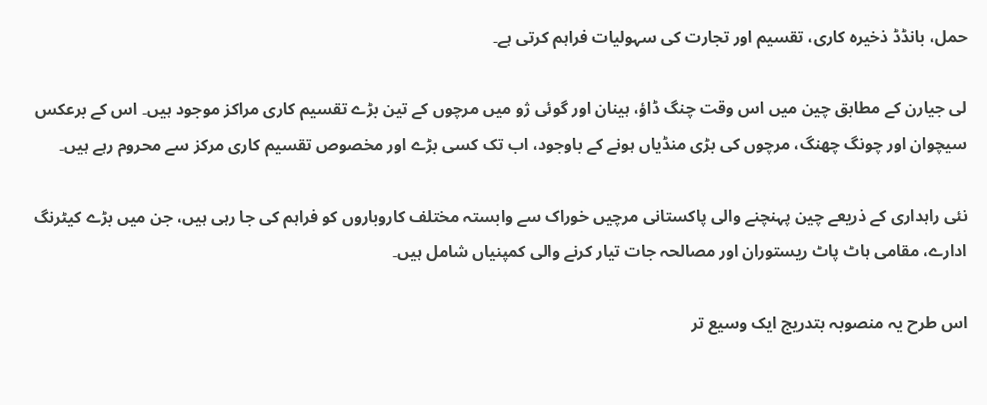حمل، بانڈڈ ذخیرہ کاری، تقسیم اور تجارت کی سہولیات فراہم کرتی ہے۔

لی جیارن کے مطابق چین میں اس وقت چنگ ڈاؤ، ہینان اور گوئی ژو میں مرچوں کے تین بڑے تقسیم کاری مراکز موجود ہیں۔ اس کے برعکس سیچوان اور چونگ چھنگ، مرچوں کی بڑی منڈیاں ہونے کے باوجود، اب تک کسی بڑے اور مخصوص تقسیم کاری مرکز سے محروم رہے ہیں۔

نئی راہداری کے ذریعے چین پہنچنے والی پاکستانی مرچیں خوراک سے وابستہ مختلف کاروباروں کو فراہم کی جا رہی ہیں، جن میں بڑے کیٹرنگ ادارے، مقامی ہاٹ پاٹ ریستوران اور مصالحہ جات تیار کرنے والی کمپنیاں شامل ہیں۔

اس طرح یہ منصوبہ بتدریج ایک وسیع تر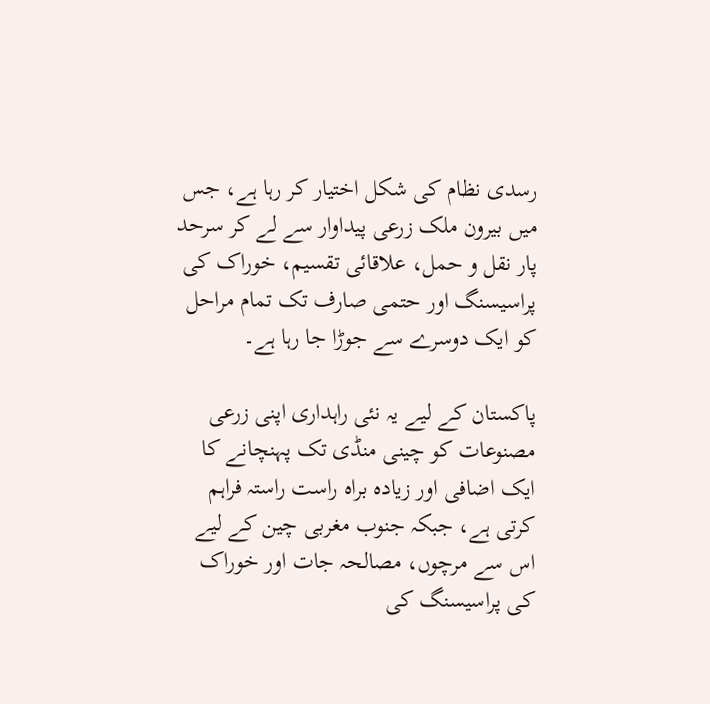رسدی نظام کی شکل اختیار کر رہا ہے، جس میں بیرون ملک زرعی پیداوار سے لے کر سرحد پار نقل و حمل، علاقائی تقسیم، خوراک کی پراسیسنگ اور حتمی صارف تک تمام مراحل کو ایک دوسرے سے جوڑا جا رہا ہے۔

پاکستان کے لیے یہ نئی راہداری اپنی زرعی مصنوعات کو چینی منڈی تک پہنچانے کا ایک اضافی اور زیادہ براہ راست راستہ فراہم کرتی ہے، جبکہ جنوب مغربی چین کے لیے اس سے مرچوں، مصالحہ جات اور خوراک کی پراسیسنگ کی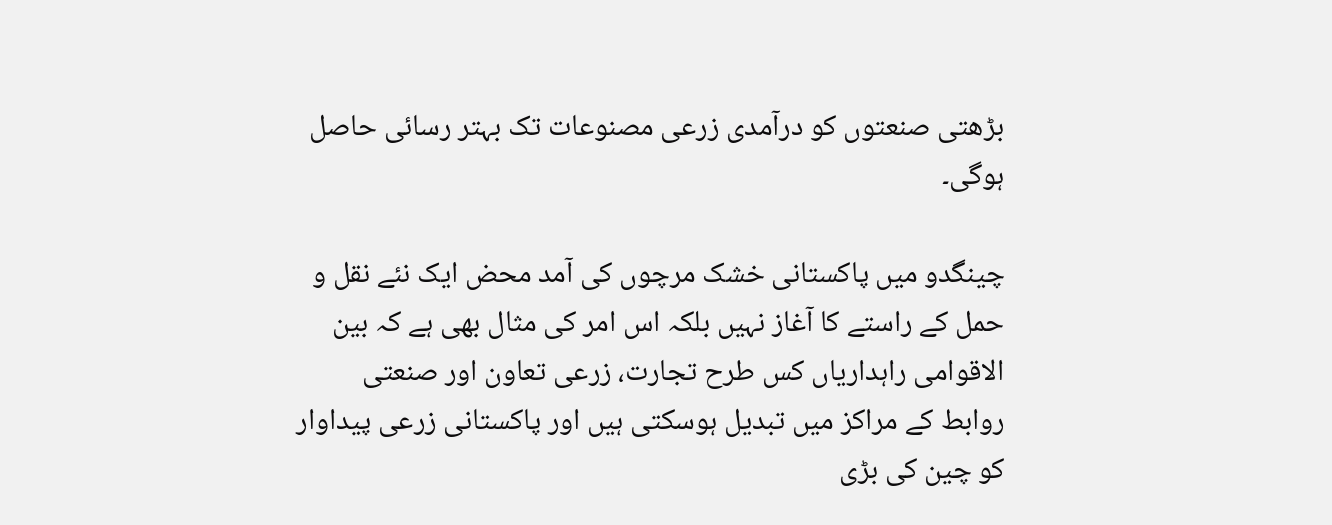بڑھتی صنعتوں کو درآمدی زرعی مصنوعات تک بہتر رسائی حاصل ہوگی۔

چینگدو میں پاکستانی خشک مرچوں کی آمد محض ایک نئے نقل و حمل کے راستے کا آغاز نہیں بلکہ اس امر کی مثال بھی ہے کہ بین الاقوامی راہداریاں کس طرح تجارت، زرعی تعاون اور صنعتی روابط کے مراکز میں تبدیل ہوسکتی ہیں اور پاکستانی زرعی پیداوار کو چین کی بڑی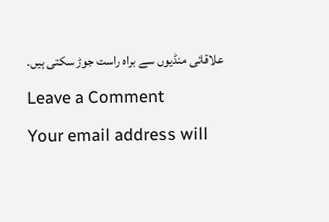علاقائی منڈیوں سے براہ راست جوڑ سکتی ہیں۔

Leave a Comment

Your email address will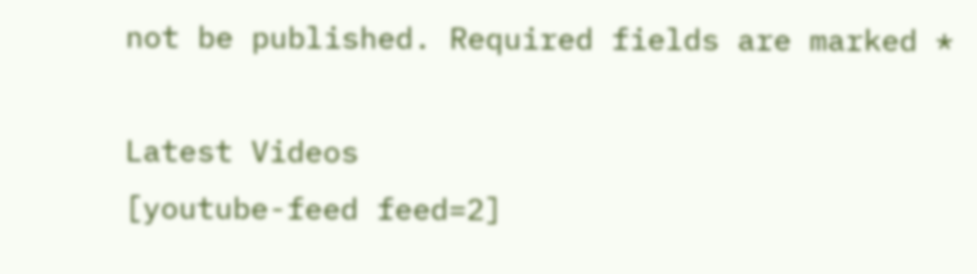not be published. Required fields are marked *

Latest Videos
[youtube-feed feed=2]